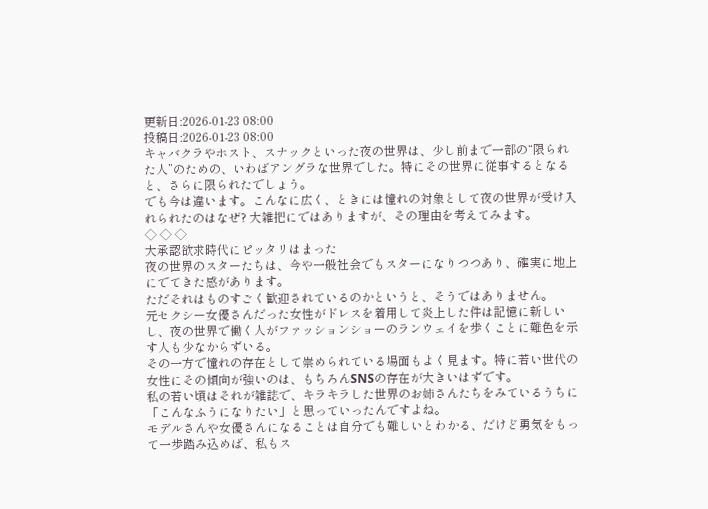更新日:2026-01-23 08:00
投稿日:2026-01-23 08:00
キャバクラやホスト、スナックといった夜の世界は、少し前まで一部の“限られた人”のための、いわばアングラな世界でした。特にその世界に従事するとなると、さらに限られたでしょう。
でも今は違います。こんなに広く、ときには憧れの対象として夜の世界が受け入れられたのはなぜ? 大雑把にではありますが、その理由を考えてみます。
◇ ◇ ◇
大承認欲求時代にピッタリはまった
夜の世界のスターたちは、今や一般社会でもスターになりつつあり、確実に地上にでてきた感があります。
ただそれはものすごく歓迎されているのかというと、そうではありません。
元セクシー女優さんだった女性がドレスを着用して炎上した件は記憶に新しいし、夜の世界で働く人がファッションショーのランウェイを歩くことに難色を示す人も少なからずいる。
その一方で憧れの存在として崇められている場面もよく見ます。特に若い世代の女性にその傾向が強いのは、もちろんSNSの存在が大きいはずです。
私の若い頃はそれが雑誌で、キラキラした世界のお姉さんたちをみているうちに「こんなふうになりたい」と思っていったんですよね。
モデルさんや女優さんになることは自分でも難しいとわかる、だけど勇気をもって一歩踏み込めば、私もス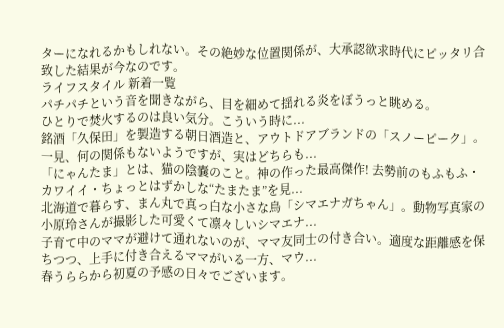ターになれるかもしれない。その絶妙な位置関係が、大承認欲求時代にピッタリ合致した結果が今なのです。
ライフスタイル 新着一覧
パチパチという音を聞きながら、目を細めて揺れる炎をぼうっと眺める。
ひとりで焚火するのは良い気分。こういう時に...
銘酒「久保田」を製造する朝日酒造と、アウトドアブランドの「スノーピーク」。一見、何の関係もないようですが、実はどちらも...
「にゃんたま」とは、猫の陰嚢のこと。神の作った最高傑作! 去勢前のもふもふ・カワイイ・ちょっとはずかしな“たまたま”を見...
北海道で暮らす、まん丸で真っ白な小さな鳥「シマエナガちゃん」。動物写真家の小原玲さんが撮影した可愛くて凛々しいシマエナ...
子育て中のママが避けて通れないのが、ママ友同士の付き合い。適度な距離感を保ちつつ、上手に付き合えるママがいる一方、マウ...
春うららから初夏の予感の日々でございます。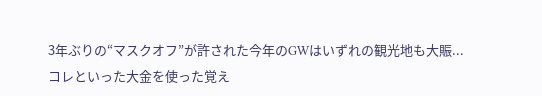3年ぶりの“マスクオフ”が許された今年のGWはいずれの観光地も大賑...
コレといった大金を使った覚え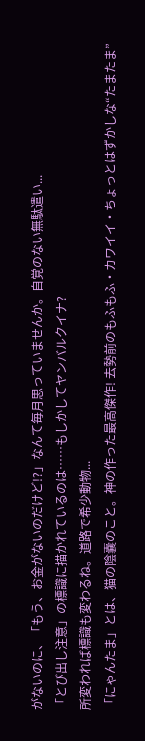がないのに、「もう、お金がないのだけど!?」なんて毎月思っていませんか。自覚のない無駄遣い...
「とび出し注意」の標識に描かれているのは……もしかしてヤンバルクイナ?
所変われば標識も変わるね。道路で希少動物...
「にゃんたま」とは、猫の陰嚢のこと。神の作った最高傑作! 去勢前のもふもふ・カワイイ・ちょっとはずかしな“たまたま”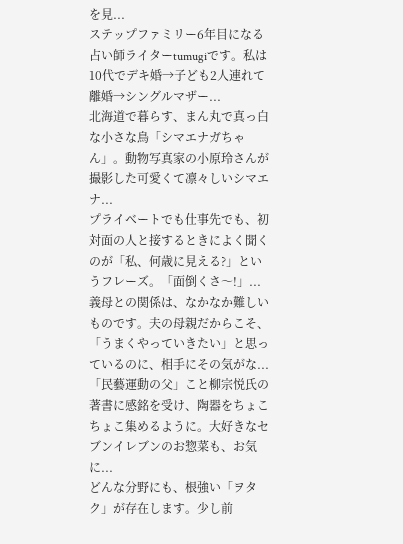を見...
ステップファミリー6年目になる占い師ライターtumugiです。私は10代でデキ婚→子ども2人連れて離婚→シングルマザー...
北海道で暮らす、まん丸で真っ白な小さな鳥「シマエナガちゃん」。動物写真家の小原玲さんが撮影した可愛くて凛々しいシマエナ...
プライベートでも仕事先でも、初対面の人と接するときによく聞くのが「私、何歳に見える?」というフレーズ。「面倒くさ〜!」...
義母との関係は、なかなか難しいものです。夫の母親だからこそ、「うまくやっていきたい」と思っているのに、相手にその気がな...
「民藝運動の父」こと柳宗悦氏の著書に感銘を受け、陶器をちょこちょこ集めるように。大好きなセブンイレブンのお惣菜も、お気に...
どんな分野にも、根強い「ヲタク」が存在します。少し前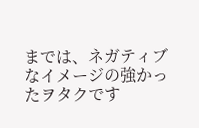までは、ネガティブなイメージの強かったヲタクです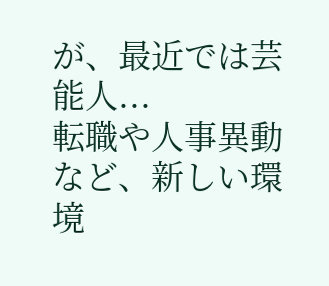が、最近では芸能人...
転職や人事異動など、新しい環境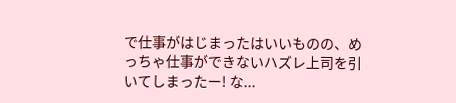で仕事がはじまったはいいものの、めっちゃ仕事ができないハズレ上司を引いてしまったー! な...